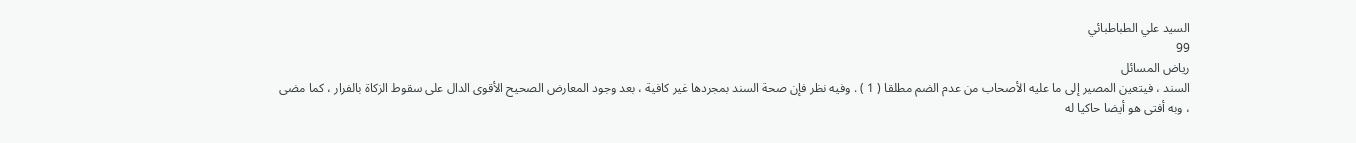السيد علي الطباطبائي
99
رياض المسائل
السند ، فيتعين المصير إلى ما عليه الأصحاب من عدم الضم مطلقا ( 1 ) . وفيه نظر فإن صحة السند بمجردها غير كافية ، بعد وجود المعارض الصحيح الأقوى الدال على سقوط الزكاة بالفرار ، كما مضى ، وبه أفتى هو أيضا حاكيا له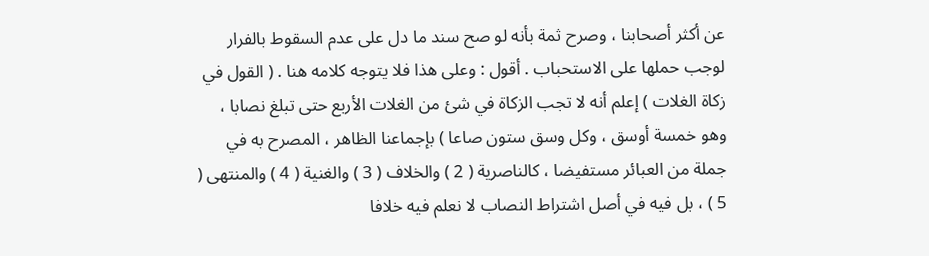عن أكثر أصحابنا ، وصرح ثمة بأنه لو صح سند ما دل على عدم السقوط بالفرار لوجب حملها على الاستحباب . أقول : وعلى هذا فلا يتوجه كلامه هنا . ( القول في زكاة الغلات ) إعلم أنه لا تجب الزكاة في شئ من الغلات الأربع حتى تبلغ نصابا ، وهو خمسة أوسق ، وكل وسق ستون صاعا ) بإجماعنا الظاهر ، المصرح به في جملة من العبائر مستفيضا ، كالناصرية ( 2 ) والخلاف ( 3 ) والغنية ( 4 ) والمنتهى ( 5 ) ، بل فيه في أصل اشتراط النصاب لا نعلم فيه خلافا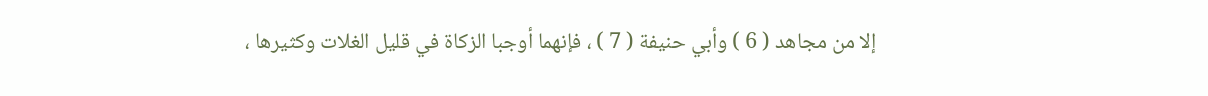إلا من مجاهد ( 6 ) وأبي حنيفة ( 7 ) ، فإنهما أوجبا الزكاة في قليل الغلات وكثيرها ،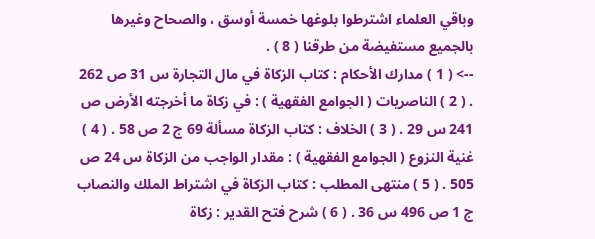وباقي العلماء اشترطوا بلوغها خمسة أوسق ، والصحاح وغيرها بالجميع مستفيضة من طرقنا ( 8 ) .
--> ( 1 ) مدارك الأحكام : كتاب الزكاة في مال التجارة س 31 ص 262 . ( 2 ) الناصريات ( الجوامع الفقهية ) : في زكاة ما أخرجته الأرض ص 241 س 29 . ( 3 ) الخلاف : كتاب الزكاة مسألة 69 ج 2 ص 58 . ( 4 ) غنية النزوع ( الجوامع الفقهية ) : مقدار الواجب من الزكاة س 24 ص 505 . ( 5 ) منتهى المطلب : كتاب الزكاة في اشتراط الملك والنصاب ج 1 ص 496 س 36 . ( 6 ) شرح فتح القدير : زكاة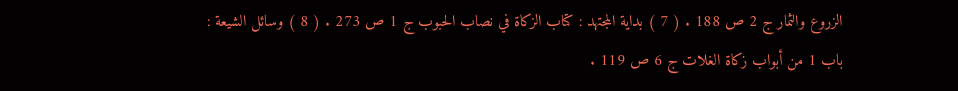الزروع والثمار ج 2 ص 188 . ( 7 ) بداية المجتهد : كتاب الزكاة في نصاب الحبوب ج 1 ص 273 . ( 8 ) وسائل الشيعة : باب 1 من أبواب زكاة الغلات ج 6 ص 119 .